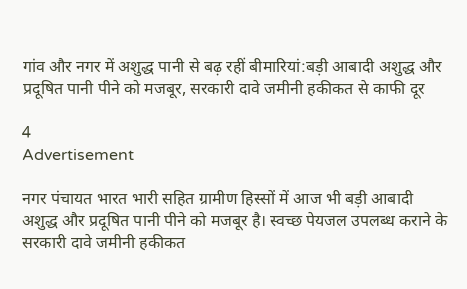गांव और नगर में अशुद्ध पानी से बढ़ रहीं बीमारियां:बड़ी आबादी अशुद्ध और प्रदूषित पानी पीने को मजबूर, सरकारी दावे जमीनी हकीकत से काफी दूर

4
Advertisement

नगर पंचायत भारत भारी सहित ग्रामीण हिस्सों में आज भी बड़ी आबादी अशुद्ध और प्रदूषित पानी पीने को मजबूर है। स्वच्छ पेयजल उपलब्ध कराने के सरकारी दावे जमीनी हकीकत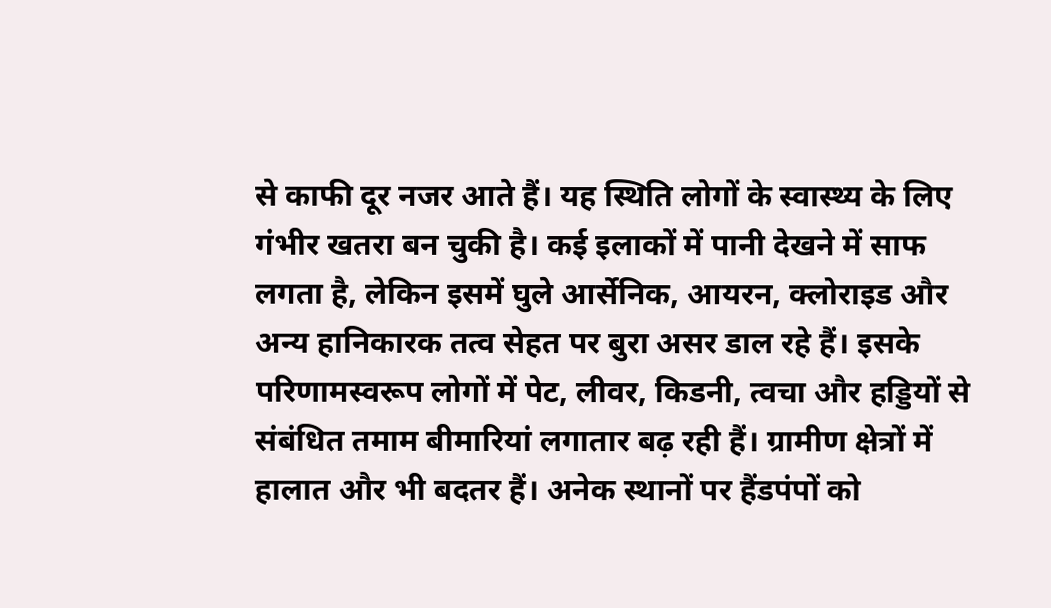से काफी दूर नजर आते हैं। यह स्थिति लोगों के स्वास्थ्य के लिए गंभीर खतरा बन चुकी है। कई इलाकों में पानी देखने में साफ लगता है, लेकिन इसमें घुले आर्सेनिक, आयरन, क्लोराइड और अन्य हानिकारक तत्व सेहत पर बुरा असर डाल रहे हैं। इसके परिणामस्वरूप लोगों में पेट, लीवर, किडनी, त्वचा और हड्डियों से संबंधित तमाम बीमारियां लगातार बढ़ रही हैं। ग्रामीण क्षेत्रों में हालात और भी बदतर हैं। अनेक स्थानों पर हैंडपंपों को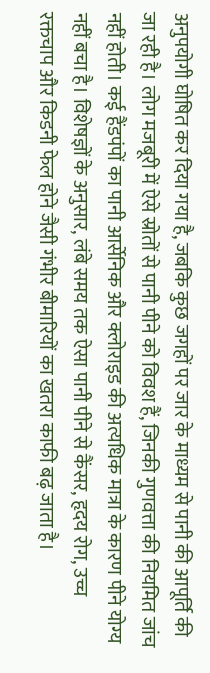अनुपयोगी घोषित कर दिया गया है, जबकि कुछ जगहों पर जार के माध्यम से पानी की आपूर्ति की जा रही है। लोग मजबूरी में ऐसे स्रोतों से पानी पीने को विवश हैं, जिनकी गुणवत्ता की नियमित जांच नहीं होती। कई हैंडपंपों का पानी आर्सेनिक और क्लोराइड की अत्यधिक मात्रा के कारण पीने योग्य नहीं बचा है। विशेषज्ञों के अनुसार, लंबे समय तक ऐसा पानी पीने से कैंसर, हृदय रोग, उच्च रक्तचाप और किडनी फेल होने जैसी गंभीर बीमारियों का खतरा काफी बढ़ जाता है।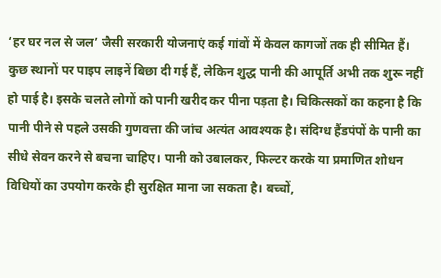‘हर घर नल से जल’ जैसी सरकारी योजनाएं कई गांवों में केवल कागजों तक ही सीमित हैं। कुछ स्थानों पर पाइप लाइनें बिछा दी गई हैं, लेकिन शुद्ध पानी की आपूर्ति अभी तक शुरू नहीं हो पाई है। इसके चलते लोगों को पानी खरीद कर पीना पड़ता है। चिकित्सकों का कहना है कि पानी पीने से पहले उसकी गुणवत्ता की जांच अत्यंत आवश्यक है। संदिग्ध हैंडपंपों के पानी का सीधे सेवन करने से बचना चाहिए। पानी को उबालकर, फिल्टर करके या प्रमाणित शोधन विधियों का उपयोग करके ही सुरक्षित माना जा सकता है। बच्चों,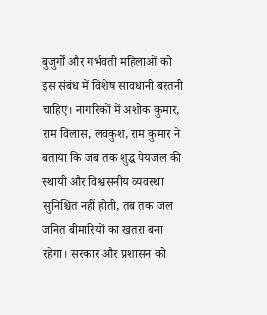बुजुर्गों और गर्भवती महिलाओं को इस संबंध में विशेष सावधानी बरतनी चाहिए। नागरिकों में अशोक कुमार, राम विलास, लवकुश, राम कुमार ने बताया कि जब तक शुद्ध पेयजल की स्थायी और विश्वसनीय व्यवस्था सुनिश्चित नहीं होती, तब तक जल जनित बीमारियों का खतरा बना रहेगा। सरकार और प्रशासन को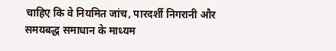चाहिए कि वे नियमित जांच, पारदर्शी निगरानी और समयबद्ध समाधान के माध्यम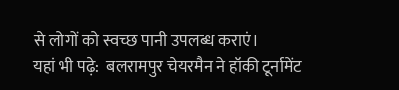से लोगों को स्वच्छ पानी उपलब्ध कराएं।
यहां भी पढ़े:  बलरामपुर चेयरमैन ने हॉकी टूर्नामेंट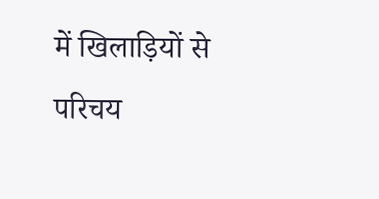में खिलाड़ियों से परिचय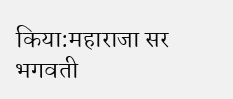किया:महाराजा सर भगवती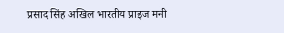प्रसाद सिंह अखिल भारतीय प्राइज मनी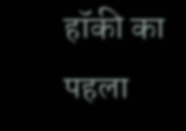हॉकी का पहला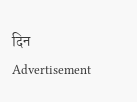दिन
Advertisement